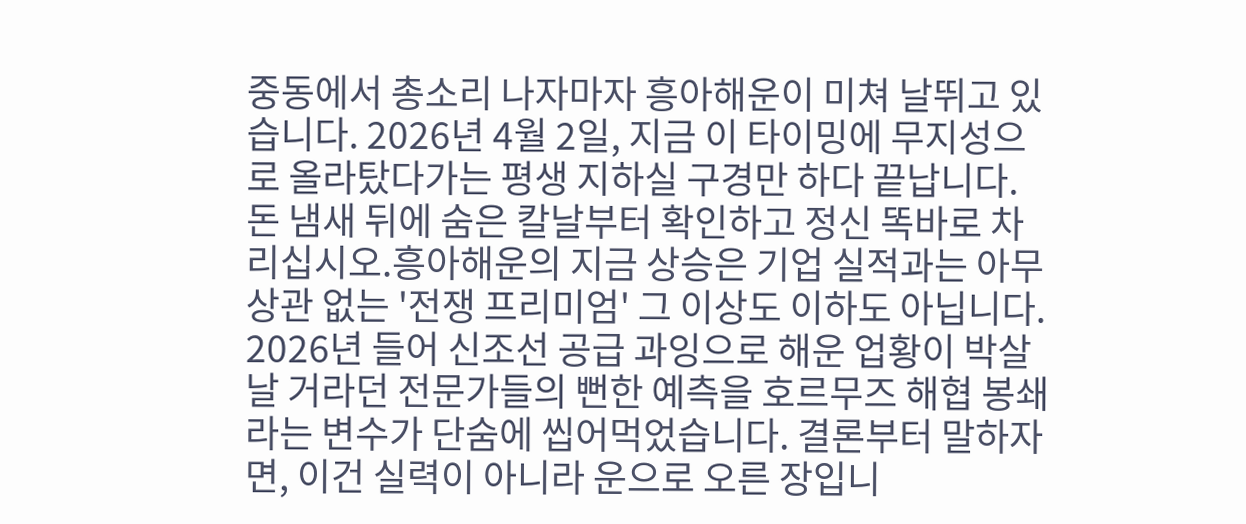중동에서 총소리 나자마자 흥아해운이 미쳐 날뛰고 있습니다. 2026년 4월 2일, 지금 이 타이밍에 무지성으로 올라탔다가는 평생 지하실 구경만 하다 끝납니다. 돈 냄새 뒤에 숨은 칼날부터 확인하고 정신 똑바로 차리십시오.흥아해운의 지금 상승은 기업 실적과는 아무 상관 없는 '전쟁 프리미엄' 그 이상도 이하도 아닙니다. 2026년 들어 신조선 공급 과잉으로 해운 업황이 박살 날 거라던 전문가들의 뻔한 예측을 호르무즈 해협 봉쇄라는 변수가 단숨에 씹어먹었습니다. 결론부터 말하자면, 이건 실력이 아니라 운으로 오른 장입니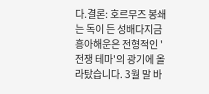다.결론: 호르무즈 봉쇄는 독이 든 성배다지금 흥아해운은 전형적인 '전쟁 테마'의 광기에 올라탔습니다. 3월 말 바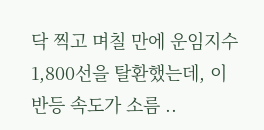닥 찍고 며칠 만에 운임지수 1,800선을 탈환했는데, 이 반등 속도가 소름 ..